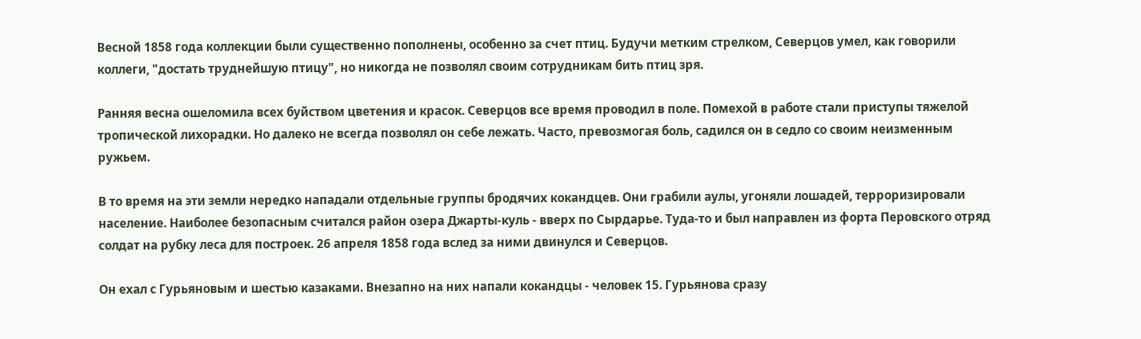Весной 1858 года коллекции были существенно пополнены, особенно за счет птиц. Будучи метким стрелком, Северцов умел, как говорили коллеги, "достать труднейшую птицу", но никогда не позволял своим сотрудникам бить птиц зря.

Ранняя весна ошеломила всех буйством цветения и красок. Северцов все время проводил в поле. Помехой в работе стали приступы тяжелой тропической лихорадки. Но далеко не всегда позволял он себе лежать. Часто, превозмогая боль, садился он в седло со своим неизменным ружьем.

В то время на эти земли нередко нападали отдельные группы бродячих кокандцев. Они грабили аулы, угоняли лошадей, терроризировали население. Наиболее безопасным считался район озера Джарты-куль - вверх по Сырдарье. Туда-то и был направлен из форта Перовского отряд солдат на рубку леса для построек. 26 апреля 1858 года вслед за ними двинулся и Северцов.

Он ехал с Гурьяновым и шестью казаками. Внезапно на них напали кокандцы - человек 15. Гурьянова сразу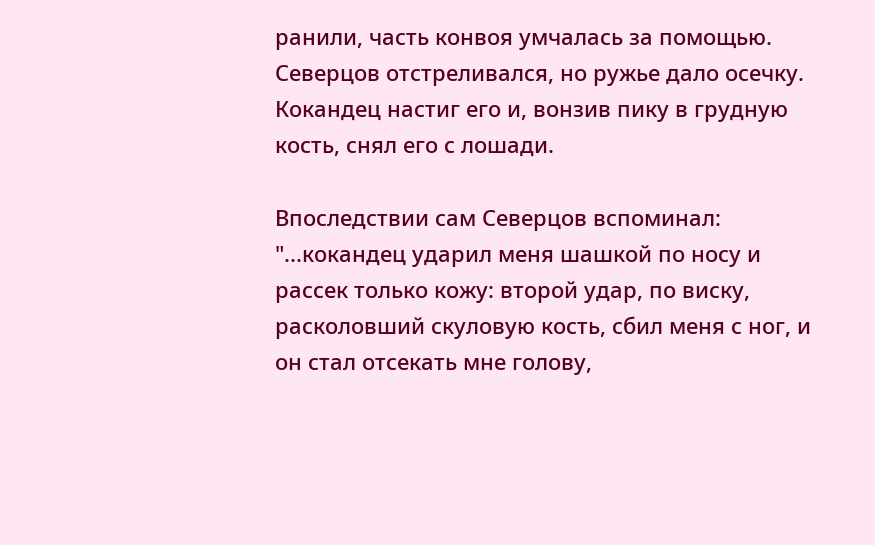ранили, часть конвоя умчалась за помощью. Северцов отстреливался, но ружье дало осечку. Кокандец настиг его и, вонзив пику в грудную кость, снял его с лошади.

Впоследствии сам Северцов вспоминал: "...кокандец ударил меня шашкой по носу и рассек только кожу: второй удар, по виску, расколовший скуловую кость, сбил меня с ног, и он стал отсекать мне голову,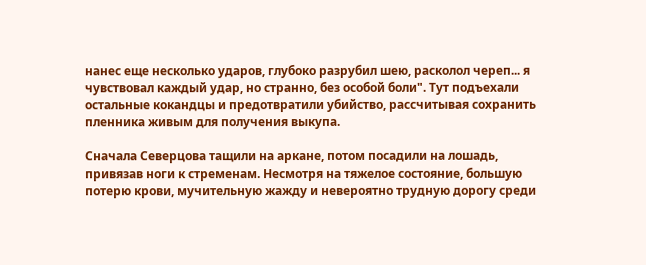нанес еще несколько ударов, глубоко разрубил шею, расколол череп... я чувствовал каждый удар, но странно, без особой боли". Тут подъехали остальные кокандцы и предотвратили убийство, рассчитывая сохранить пленника живым для получения выкупа.

Сначала Северцова тащили на аркане, потом посадили на лошадь, привязав ноги к стременам. Несмотря на тяжелое состояние, большую потерю крови, мучительную жажду и невероятно трудную дорогу среди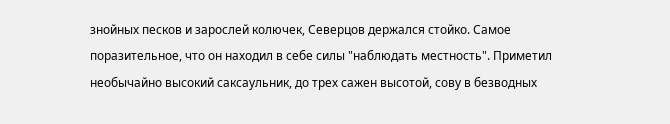знойных песков и зарослей колючек, Северцов держался стойко. Самое поразительное, что он находил в себе силы "наблюдать местность". Приметил необычайно высокий саксаульник, до трех сажен высотой, сову в безводных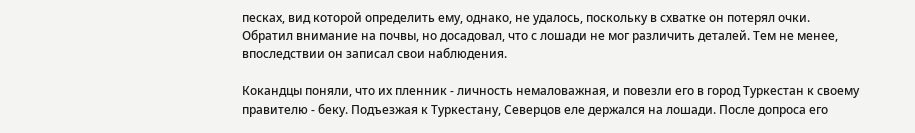песках, вид которой определить ему, однако, не удалось, поскольку в схватке он потерял очки. Обратил внимание на почвы, но досадовал, что с лошади не мог различить деталей. Тем не менее, впоследствии он записал свои наблюдения.

Кокандцы поняли, что их пленник - личность немаловажная, и повезли его в город Туркестан к своему правителю - беку. Подъезжая к Туркестану, Северцов еле держался на лошади. После допроса его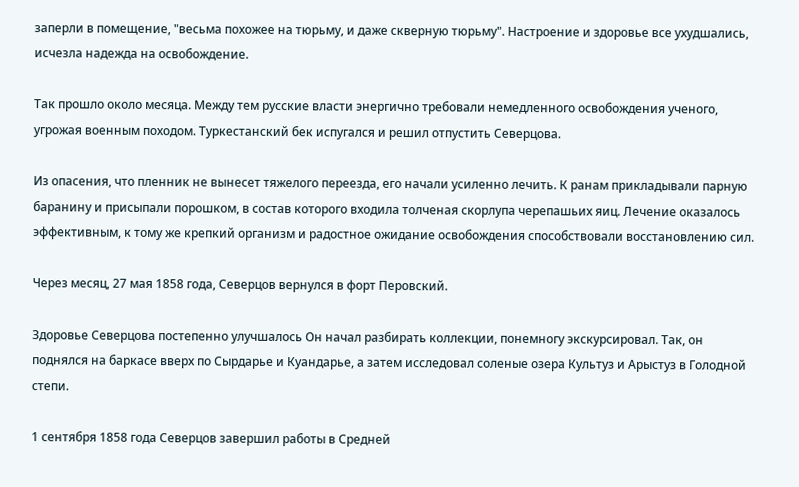заперли в помещение, "весьма похожее на тюрьму, и даже скверную тюрьму". Настроение и здоровье все ухудшались, исчезла надежда на освобождение.

Так прошло около месяца. Между тем русские власти энергично требовали немедленного освобождения ученого, угрожая военным походом. Туркестанский бек испугался и решил отпустить Северцова.

Из опасения, что пленник не вынесет тяжелого переезда, его начали усиленно лечить. К ранам прикладывали парную баранину и присыпали порошком, в состав которого входила толченая скорлупа черепашьих яиц. Лечение оказалось эффективным, к тому же крепкий организм и радостное ожидание освобождения способствовали восстановлению сил.

Через месяц, 27 мая 1858 года, Северцов вернулся в форт Перовский.

Здоровье Северцова постепенно улучшалось Он начал разбирать коллекции, понемногу экскурсировал. Так, он поднялся на баркасе вверх по Сырдарье и Куандарье, а затем исследовал соленые озера Культуз и Арыстуз в Голодной степи.

1 сентября 1858 года Северцов завершил работы в Средней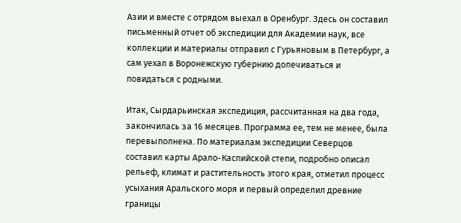Азии и вместе с отрядом выехал в Оренбург. Здесь он составил письменный отчет об экспедиции для Академии наук, все коллекции и материалы отправил с Гурьяновым в Петербург, а сам уехал в Воронежскую губернию долечиваться и повидаться с родными.

Итак, Сырдарьинская экспедиция, рассчитанная на два года, закончилась за 16 месяцев. Программа ее, тем не менее, была перевыполнена. По материалам экспедиции Северцов составил карты Арало-Каспийской степи, подробно описал рельеф, климат и растительность этого края, отметил процесс усыхания Аральского моря и первый определил древние границы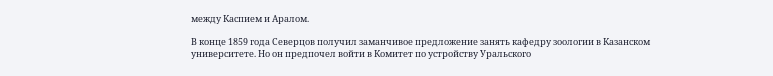между Каспием и Аралом.

В конце 1859 года Северцов получил заманчивое предложение занять кафедру зоологии в Казанском университете. Но он предпочел войти в Комитет по устройству Уральского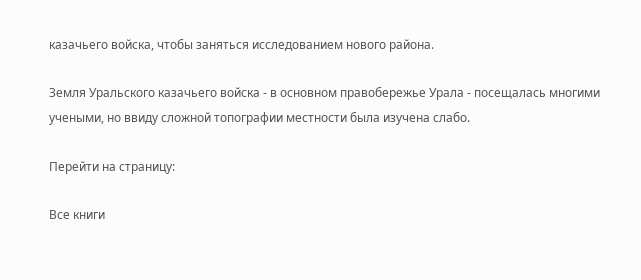казачьего войска, чтобы заняться исследованием нового района.

Земля Уральского казачьего войска - в основном правобережье Урала - посещалась многими учеными, но ввиду сложной топографии местности была изучена слабо.

Перейти на страницу:

Все книги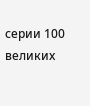серии 100 великих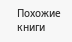Похожие книги